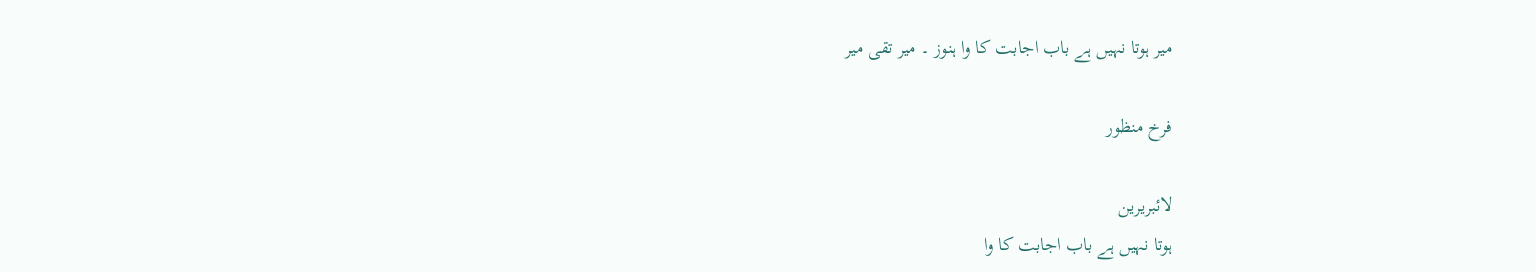میر ہوتا نہیں ہے باب اجابت کا وا ہنوز ۔ میر تقی میر

فرخ منظور

لائبریرین
ہوتا نہیں ہے باب اجابت کا وا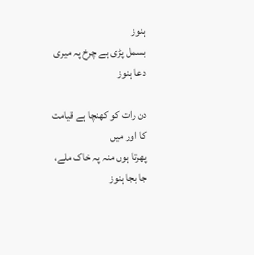ہنوز
بسمل پڑی ہے چرخ پہ میری دعا ہنوز

دن رات کو کھنچا ہے قیامت کا اور میں
پھرتا ہوں منہ پہ خاک ملے، جا بجا ہنوز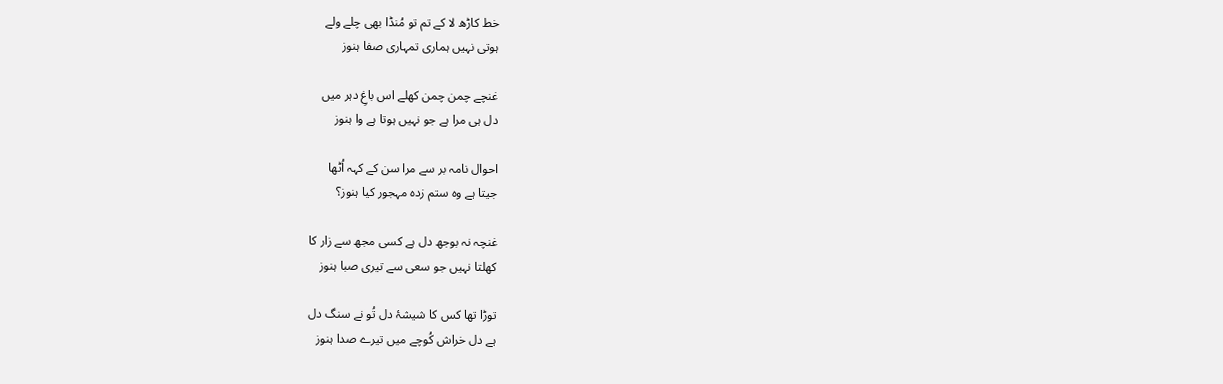خط کاڑھ لا کے تم تو مُنڈا بھی چلے ولے
ہوتی نہیں ہماری تمہاری صفا ہنوز

غنچے چمن چمن کھلے اس باغِ دہر میں
دل ہی مرا ہے جو نہیں ہوتا ہے وا ہنوز

احوال نامہ بر سے مرا سن کے کہہ اُٹھا
جیتا ہے وہ ستم زدہ مہجور کیا ہنوز؟

غنچہ نہ بوجھ دل ہے کسی مجھ سے زار کا
کھلتا نہیں جو سعی سے تیری صبا ہنوز

توڑا تھا کس کا شیشۂ دل تُو نے سنگ دل
ہے دل خراش کُوچے میں تیرے صدا ہنوز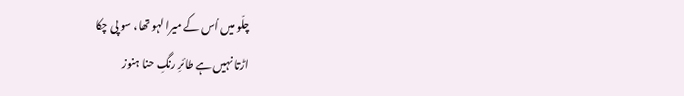چلّو میں اُس کے میرا لہو تھا، سو پی چکا
اڑتا نہیں ہے طائرِ رنگِ حنا ہنوز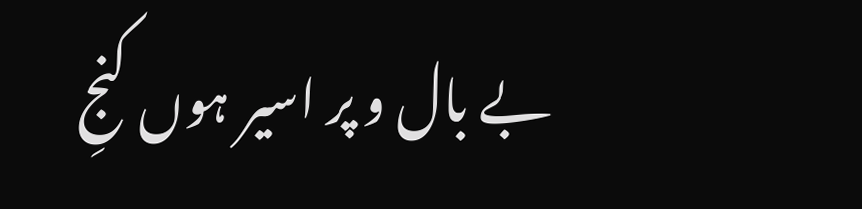بے بال و پر اسیر ہوں کنجِ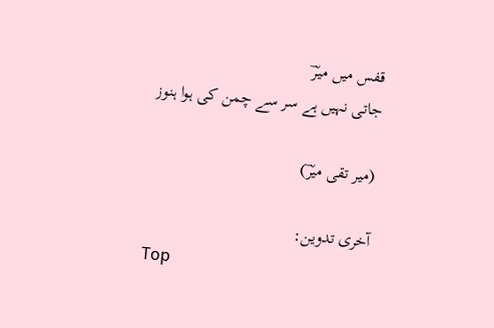قفس میں میرؔ
جاتی نہیں ہے سر سے چمن کی ہوا ہنوز

(میر تقی میرؔ)

آخری تدوین:
Top